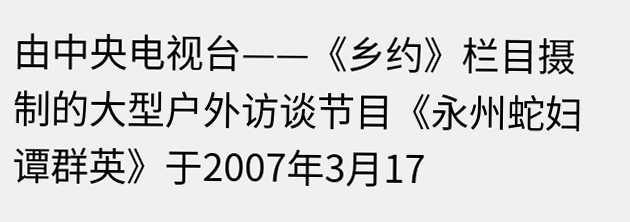由中央电视台——《乡约》栏目摄制的大型户外访谈节目《永州蛇妇谭群英》于2007年3月17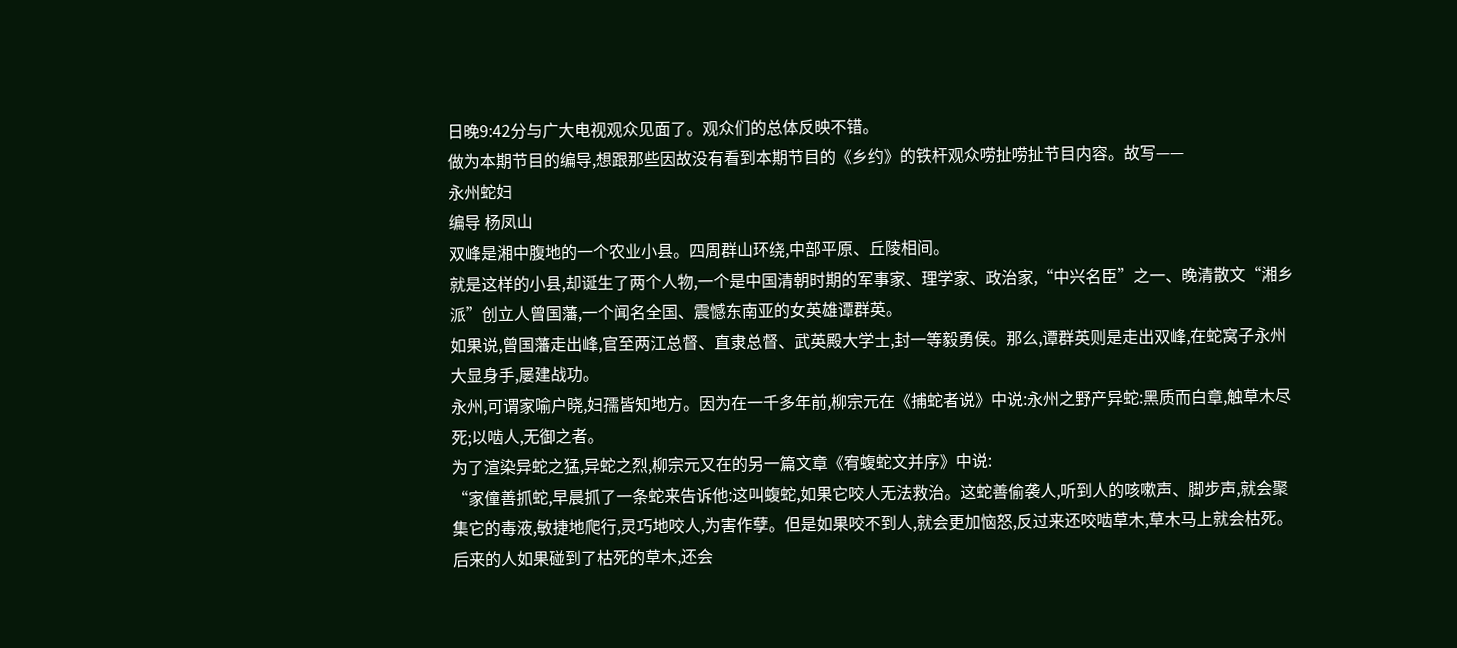日晚9:42分与广大电视观众见面了。观众们的总体反映不错。
做为本期节目的编导,想跟那些因故没有看到本期节目的《乡约》的铁杆观众唠扯唠扯节目内容。故写——
永州蛇妇
编导 杨凤山
双峰是湘中腹地的一个农业小县。四周群山环绕,中部平原、丘陵相间。
就是这样的小县,却诞生了两个人物,一个是中国清朝时期的军事家、理学家、政治家,“中兴名臣”之一、晚清散文“湘乡派”创立人曾国藩,一个闻名全国、震憾东南亚的女英雄谭群英。
如果说,曾国藩走出峰,官至两江总督、直隶总督、武英殿大学士,封一等毅勇侯。那么,谭群英则是走出双峰,在蛇窝子永州大显身手,屡建战功。
永州,可谓家喻户晓,妇孺皆知地方。因为在一千多年前,柳宗元在《捕蛇者说》中说:永州之野产异蛇:黑质而白章,触草木尽死;以啮人,无御之者。
为了渲染异蛇之猛,异蛇之烈,柳宗元又在的另一篇文章《宥蝮蛇文并序》中说:
“家僮善抓蛇,早晨抓了一条蛇来告诉他:这叫蝮蛇,如果它咬人无法救治。这蛇善偷袭人,听到人的咳嗽声、脚步声,就会聚集它的毒液,敏捷地爬行,灵巧地咬人,为害作孽。但是如果咬不到人,就会更加恼怒,反过来还咬啮草木,草木马上就会枯死。后来的人如果碰到了枯死的草木,还会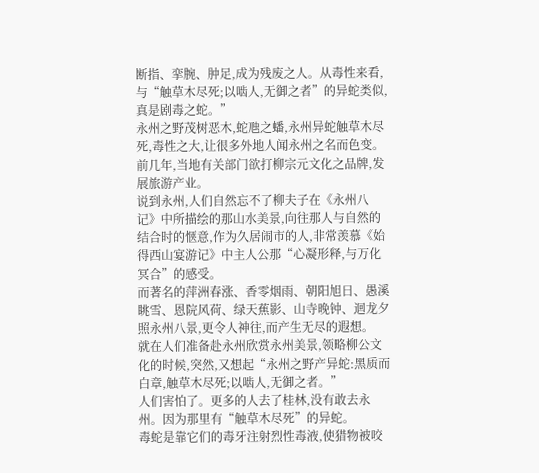断指、挛腕、肿足,成为残废之人。从毒性来看,与“触草木尽死;以啮人,无御之者”的异蛇类似,真是剧毒之蛇。”
永州之野茂树恶木,蛇虺之蟠,永州异蛇触草木尽死,毒性之大,让很多外地人闻永州之名而色变。前几年,当地有关部门欲打柳宗元文化之品牌,发展旅游产业。
说到永州,人们自然忘不了柳夫子在《永州八记》中所描绘的那山水美景,向往那人与自然的结合时的惬意,作为久居闹市的人,非常羡慕《始得西山宴游记》中主人公那“心凝形释,与万化冥合”的感受。
而著名的萍洲春涨、香零烟雨、朝阳旭日、愚溪眺雪、恩院风荷、绿天蕉影、山寺晚钟、迴龙夕照永州八景,更令人神往,而产生无尽的遐想。
就在人们准备赴永州欣赏永州美景,领略柳公文化的时候,突然,又想起“永州之野产异蛇:黑质而白章,触草木尽死;以啮人,无御之者。”
人们害怕了。更多的人去了桂林,没有敢去永州。因为那里有“触草木尽死”的异蛇。
毒蛇是靠它们的毒牙注射烈性毒液,使猎物被咬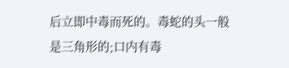后立即中毒而死的。毒蛇的头一般是三角形的;口内有毒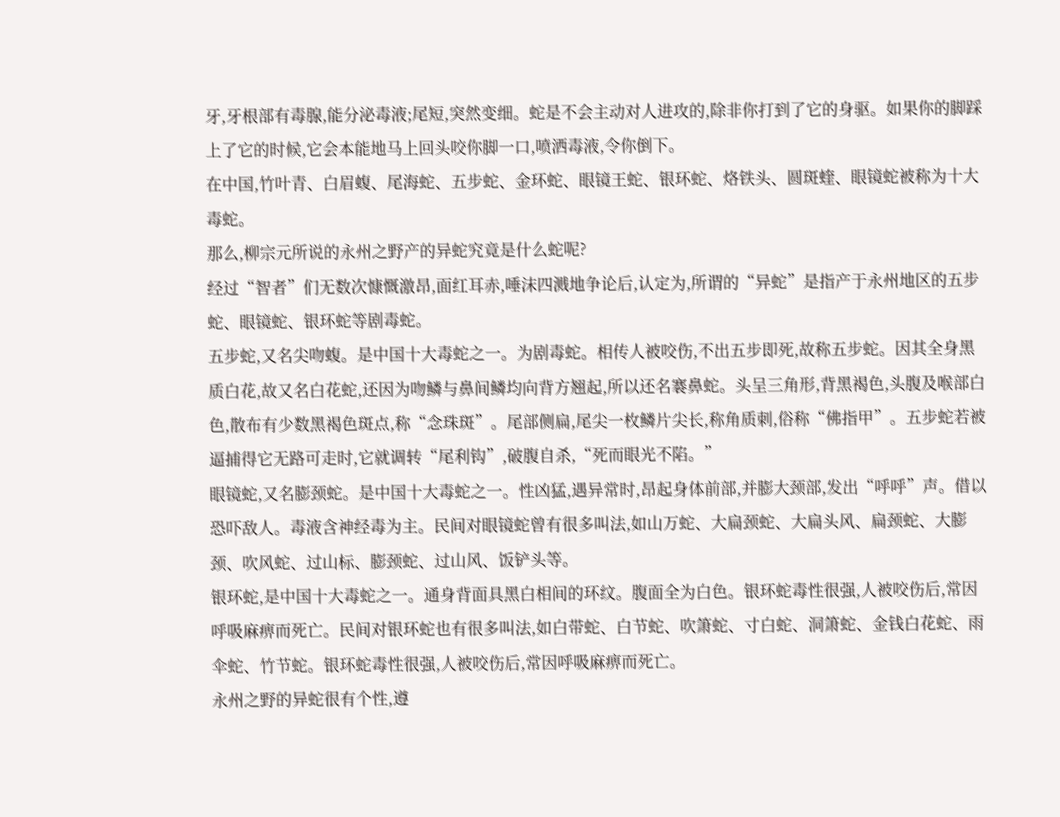牙,牙根部有毒腺,能分泌毒液;尾短,突然变细。蛇是不会主动对人进攻的,除非你打到了它的身驱。如果你的脚踩上了它的时候,它会本能地马上回头咬你脚一口,喷洒毒液,令你倒下。
在中国,竹叶青、白眉蝮、尾海蛇、五步蛇、金环蛇、眼镜王蛇、银环蛇、烙铁头、圆斑蝰、眼镜蛇被称为十大毒蛇。
那么,柳宗元所说的永州之野产的异蛇究竟是什么蛇呢?
经过“智者”们无数次慷慨激昂,面红耳赤,唾沫四溅地争论后,认定为,所谓的“异蛇”是指产于永州地区的五步蛇、眼镜蛇、银环蛇等剧毒蛇。
五步蛇,又名尖吻蝮。是中国十大毒蛇之一。为剧毒蛇。相传人被咬伤,不出五步即死,故称五步蛇。因其全身黑质白花,故又名白花蛇,还因为吻鳞与鼻间鳞均向背方翘起,所以还名褰鼻蛇。头呈三角形,背黑褐色,头腹及喉部白色,散布有少数黑褐色斑点,称“念珠斑”。尾部侧扁,尾尖一枚鳞片尖长,称角质刺,俗称“佛指甲”。五步蛇若被逼捕得它无路可走时,它就调转“尾利钩”,破腹自杀,“死而眼光不陷。”
眼镜蛇,又名膨颈蛇。是中国十大毒蛇之一。性凶猛,遇异常时,昂起身体前部,并膨大颈部,发出“呼呼”声。借以恐吓敌人。毒液含神经毒为主。民间对眼镜蛇曾有很多叫法,如山万蛇、大扁颈蛇、大扁头风、扁颈蛇、大膨颈、吹风蛇、过山标、膨颈蛇、过山风、饭铲头等。
银环蛇,是中国十大毒蛇之一。通身背面具黑白相间的环纹。腹面全为白色。银环蛇毒性很强,人被咬伤后,常因呼吸麻痹而死亡。民间对银环蛇也有很多叫法,如白带蛇、白节蛇、吹箫蛇、寸白蛇、洞箫蛇、金钱白花蛇、雨伞蛇、竹节蛇。银环蛇毒性很强,人被咬伤后,常因呼吸麻痹而死亡。
永州之野的异蛇很有个性,遵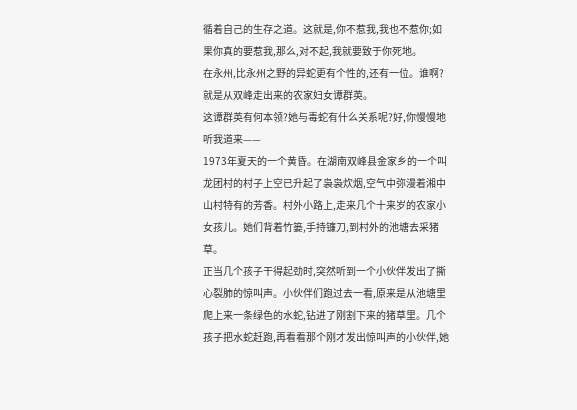循着自己的生存之道。这就是,你不惹我,我也不惹你;如果你真的要惹我,那么,对不起,我就要致于你死地。
在永州,比永州之野的异蛇更有个性的,还有一位。谁啊?就是从双峰走出来的农家妇女谭群英。
这谭群英有何本领?她与毒蛇有什么关系呢?好,你慢慢地听我道来——
1973年夏天的一个黄昏。在湖南双峰县金家乡的一个叫龙团村的村子上空已升起了袅袅炊烟,空气中弥漫着湘中山村特有的芳香。村外小路上,走来几个十来岁的农家小女孩儿。她们背着竹篓,手持镰刀,到村外的池塘去采猪草。
正当几个孩子干得起劲时,突然听到一个小伙伴发出了撕心裂肺的惊叫声。小伙伴们跑过去一看,原来是从池塘里爬上来一条绿色的水蛇,钻进了刚割下来的猪草里。几个孩子把水蛇赶跑,再看看那个刚才发出惊叫声的小伙伴,她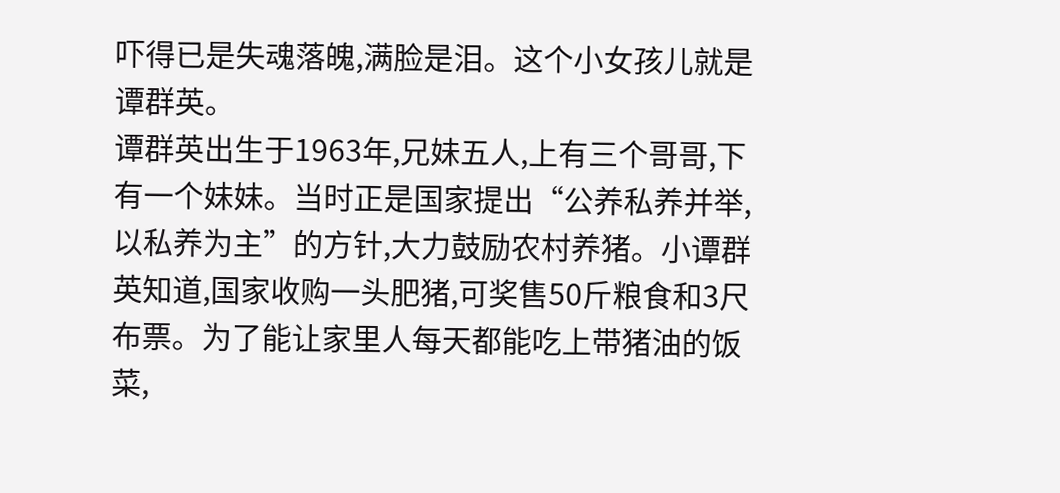吓得已是失魂落魄,满脸是泪。这个小女孩儿就是谭群英。
谭群英出生于1963年,兄妹五人,上有三个哥哥,下有一个妹妹。当时正是国家提出“公养私养并举,以私养为主”的方针,大力鼓励农村养猪。小谭群英知道,国家收购一头肥猪,可奖售50斤粮食和3尺布票。为了能让家里人每天都能吃上带猪油的饭菜,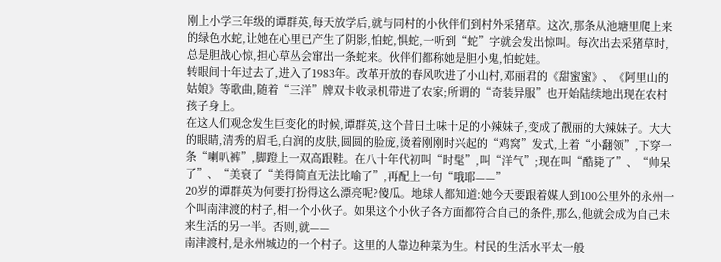刚上小学三年级的谭群英,每天放学后,就与同村的小伙伴们到村外采猪草。这次,那条从池塘里爬上来的绿色水蛇,让她在心里已产生了阴影,怕蛇,惧蛇,一听到“蛇”字就会发出惊叫。每次出去采猪草时,总是胆战心惊,担心草丛会窜出一条蛇来。伙伴们都称她是胆小鬼,怕蛇娃。
转眼间十年过去了,进入了1983年。改革开放的春风吹进了小山村,邓丽君的《甜蜜蜜》、《阿里山的姑娘》等歌曲,随着“三洋”牌双卡收录机带进了农家;所谓的“奇装异服”也开始陆续地出现在农村孩子身上。
在这人们观念发生巨变化的时候,谭群英,这个昔日土味十足的小辣妹子,变成了靓丽的大辣妹子。大大的眼睛,清秀的眉毛,白润的皮肤,圆圆的脸庞,烫着刚刚时兴起的“鸡窝”发式,上着“小翻领”,下穿一条“喇叭裤”,脚蹬上一双高跟鞋。在八十年代初叫“时髦”,叫“洋气”;现在叫“酷毙了”、“帅呆了”、“美衰了“美得简直无法比喻了”,再配上一句“哦耶——”
20岁的谭群英为何要打扮得这么漂亮呢?傻瓜。地球人都知道:她今天要跟着媒人到100公里外的永州一个叫南津渡的村子,相一个小伙子。如果这个小伙子各方面都符合自己的条件,那么,他就会成为自己未来生活的另一半。否则,就——
南津渡村,是永州城边的一个村子。这里的人靠边种菜为生。村民的生活水平太一般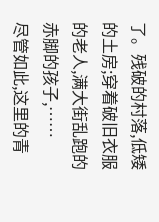了。残破的村落,低矮的土房;穿着破旧衣服的老人,满大街乱跑的赤脚的孩子,……
尽管如此,这里的青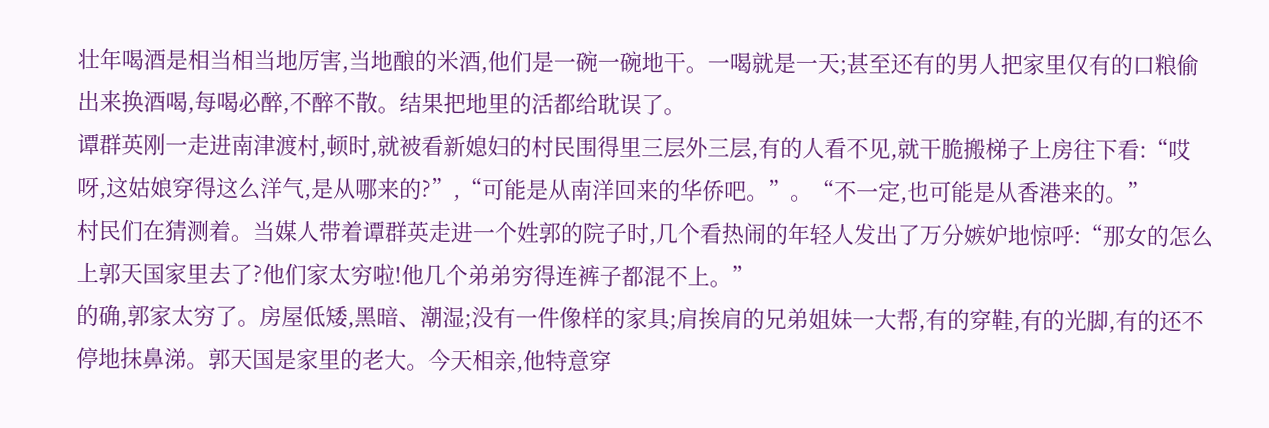壮年喝酒是相当相当地厉害,当地酿的米酒,他们是一碗一碗地干。一喝就是一天;甚至还有的男人把家里仅有的口粮偷出来换酒喝,每喝必醉,不醉不散。结果把地里的活都给耽误了。
谭群英刚一走进南津渡村,顿时,就被看新媳妇的村民围得里三层外三层,有的人看不见,就干脆搬梯子上房往下看:“哎呀,这姑娘穿得这么洋气,是从哪来的?”,“可能是从南洋回来的华侨吧。”。“不一定,也可能是从香港来的。”
村民们在猜测着。当媒人带着谭群英走进一个姓郭的院子时,几个看热闹的年轻人发出了万分嫉妒地惊呼:“那女的怎么上郭天国家里去了?他们家太穷啦!他几个弟弟穷得连裤子都混不上。”
的确,郭家太穷了。房屋低矮,黑暗、潮湿;没有一件像样的家具;肩挨肩的兄弟姐妹一大帮,有的穿鞋,有的光脚,有的还不停地抹鼻涕。郭天国是家里的老大。今天相亲,他特意穿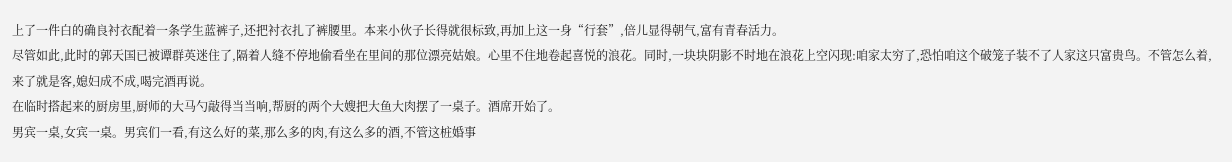上了一件白的确良衬衣配着一条学生蓝裤子,还把衬衣扎了裤腰里。本来小伙子长得就很标致,再加上这一身“行套”,倍儿显得朝气,富有青春活力。
尽管如此,此时的郭天国已被谭群英迷住了,隔着人缝不停地偷看坐在里间的那位漂亮姑娘。心里不住地卷起喜悦的浪花。同时,一块块阴影不时地在浪花上空闪现:咱家太穷了,恐怕咱这个破笼子装不了人家这只富贵鸟。不管怎么着,来了就是客,媳妇成不成,喝完酒再说。
在临时搭起来的厨房里,厨师的大马勺敲得当当响,帮厨的两个大嫂把大鱼大肉摆了一桌子。酒席开始了。
男宾一桌,女宾一桌。男宾们一看,有这么好的菜,那么多的肉,有这么多的酒,不管这桩婚事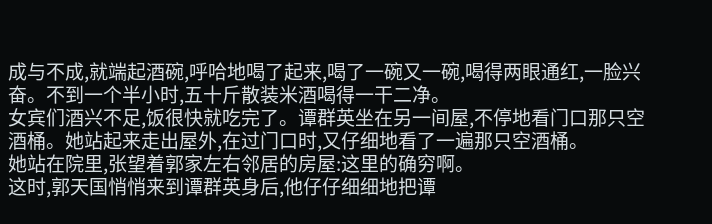成与不成,就端起酒碗,呼哈地喝了起来,喝了一碗又一碗,喝得两眼通红,一脸兴奋。不到一个半小时,五十斤散装米酒喝得一干二净。
女宾们酒兴不足,饭很快就吃完了。谭群英坐在另一间屋,不停地看门口那只空酒桶。她站起来走出屋外,在过门口时,又仔细地看了一遍那只空酒桶。
她站在院里,张望着郭家左右邻居的房屋:这里的确穷啊。
这时,郭天国悄悄来到谭群英身后,他仔仔细细地把谭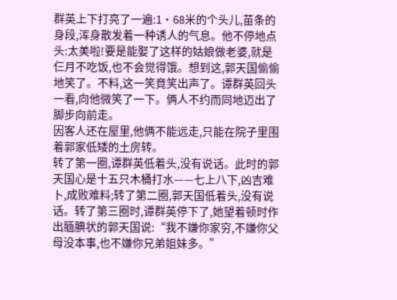群英上下打亮了一遍:1•68米的个头儿,苗条的身段,浑身散发着一种诱人的气息。他不停地点头:太美啦!要是能娶了这样的姑娘做老婆,就是仨月不吃饭,也不会觉得饿。想到这,郭天国偷偷地笑了。不料,这一笑竟笑出声了。谭群英回头一看,向他微笑了一下。俩人不约而同地迈出了脚步向前走。
因客人还在屋里,他俩不能远走,只能在院子里围着郭家低矮的土房转。
转了第一圈,谭群英低着头,没有说话。此时的郭天国心是十五只木桶打水——七上八下,凶吉难卜,成败难料;转了第二圈,郭天国低着头,没有说话。转了第三圈时,谭群英停下了,她望着顿时作出腼腆状的郭天国说:“我不嫌你家穷,不嫌你父母没本事,也不嫌你兄弟姐妹多。”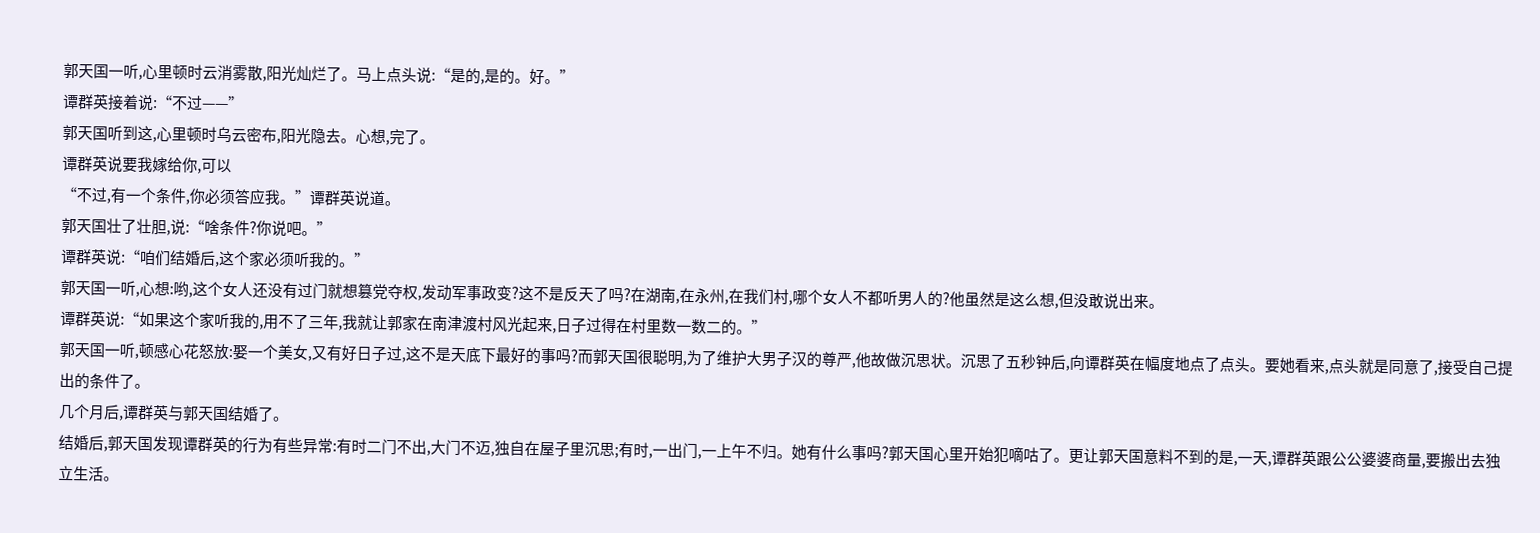郭天国一听,心里顿时云消雾散,阳光灿烂了。马上点头说:“是的,是的。好。”
谭群英接着说:“不过——”
郭天国听到这,心里顿时乌云密布,阳光隐去。心想,完了。
谭群英说要我嫁给你,可以
“不过,有一个条件,你必须答应我。”谭群英说道。
郭天国壮了壮胆,说:“啥条件?你说吧。”
谭群英说:“咱们结婚后,这个家必须听我的。”
郭天国一听,心想:哟,这个女人还没有过门就想篡党夺权,发动军事政变?这不是反天了吗?在湖南,在永州,在我们村,哪个女人不都听男人的?他虽然是这么想,但没敢说出来。
谭群英说:“如果这个家听我的,用不了三年,我就让郭家在南津渡村风光起来,日子过得在村里数一数二的。”
郭天国一听,顿感心花怒放:娶一个美女,又有好日子过,这不是天底下最好的事吗?而郭天国很聪明,为了维护大男子汉的尊严,他故做沉思状。沉思了五秒钟后,向谭群英在幅度地点了点头。要她看来,点头就是同意了,接受自己提出的条件了。
几个月后,谭群英与郭天国结婚了。
结婚后,郭天国发现谭群英的行为有些异常:有时二门不出,大门不迈,独自在屋子里沉思;有时,一出门,一上午不归。她有什么事吗?郭天国心里开始犯嘀咕了。更让郭天国意料不到的是,一天,谭群英跟公公婆婆商量,要搬出去独立生活。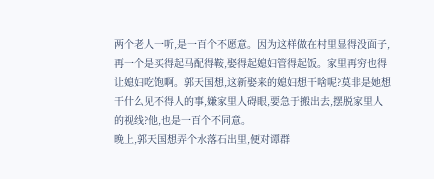两个老人一听,是一百个不愿意。因为这样做在村里显得没面子,再一个是买得起马配得鞍,娶得起媳妇管得起饭。家里再穷也得让媳妇吃饱啊。郭天国想,这新娶来的媳妇想干啥呢?莫非是她想干什么见不得人的事,嫌家里人碍眼,要急于搬出去,摆脱家里人的视线?他,也是一百个不同意。
晚上,郭天国想弄个水落石出里,便对谭群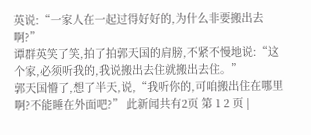英说:“一家人在一起过得好好的,为什么非要搬出去啊?”
谭群英笑了笑,拍了拍郭天国的肩膀,不紧不慢地说:“这个家,必须听我的,我说搬出去住就搬出去住。”
郭天国懵了,想了半天,说,“我听你的,可咱搬出住在哪里啊?不能睡在外面吧?” 此新闻共有2页 第 1 2 页 |